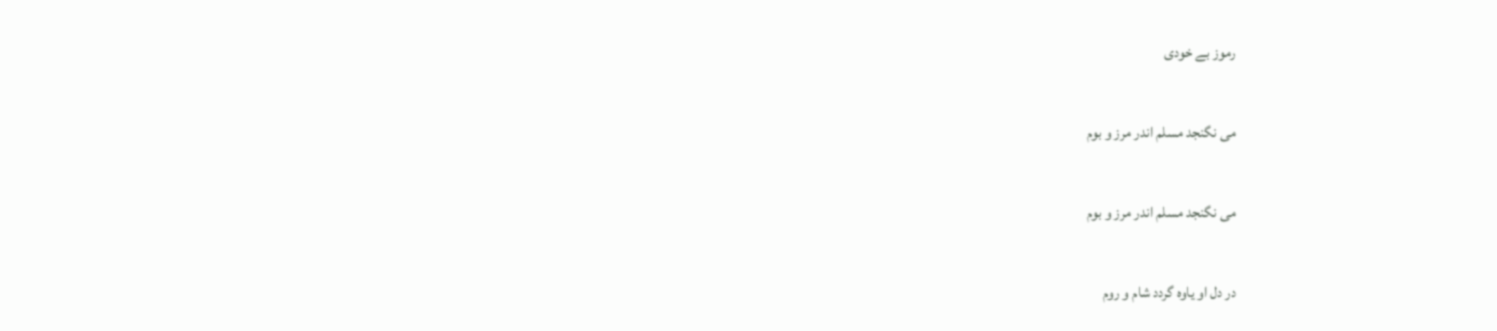رموز بے خودی

می نگنجد مسلم اندر مرز و بوم

می نگنجد مسلم اندر مرز و بوم

در دل او یاوه گردد شام و روم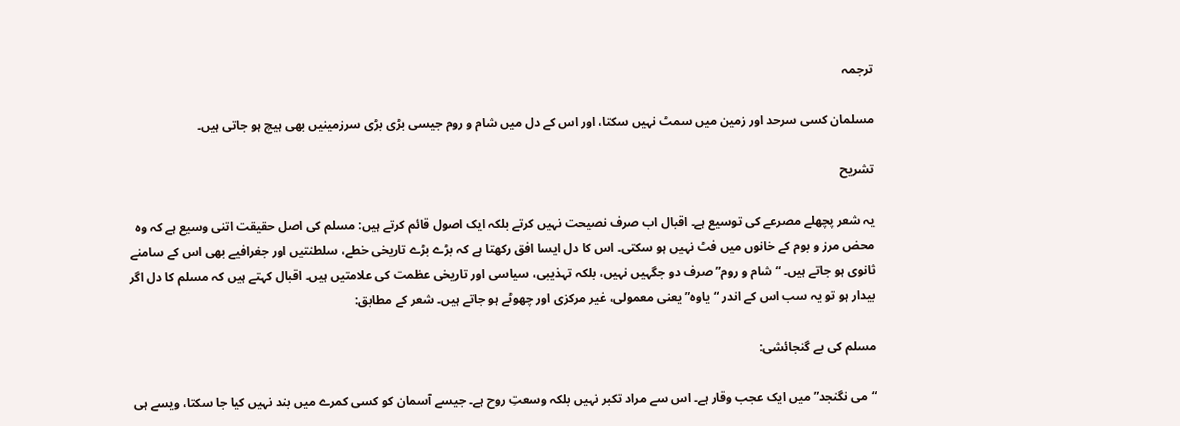ترجمہ

مسلمان کسی سرحد اور زمین میں سمٹ نہیں سکتا، اور اس کے دل میں شام و روم جیسی بڑی بڑی سرزمینیں بھی ہیچ ہو جاتی ہیں۔

تشریح

یہ شعر پچھلے مصرعے کی توسیع ہے۔ اقبال اب صرف نصیحت نہیں کرتے بلکہ ایک اصول قائم کرتے ہیں: مسلم کی اصل حقیقت اتنی وسیع ہے کہ وہ محض مرز و بوم کے خانوں میں فٹ نہیں ہو سکتی۔ اس کا دل ایسا افق رکھتا ہے کہ بڑے بڑے تاریخی خطے، سلطنتیں اور جغرافیے بھی اس کے سامنے ثانوی ہو جاتے ہیں۔ “شام و روم” صرف دو جگہیں نہیں، بلکہ تہذیبی، سیاسی اور تاریخی عظمت کی علامتیں ہیں۔ اقبال کہتے ہیں کہ مسلم کا دل اگر بیدار ہو تو یہ سب اس کے اندر “یاوه” یعنی معمولی، غیر مرکزی اور چھوٹے ہو جاتے ہیں۔ شعر کے مطابق:

مسلم کی بے گنجائشی:

“می نگنجد” میں ایک عجب وقار ہے۔ اس سے مراد تکبر نہیں بلکہ وسعتِ روح ہے۔ جیسے آسمان کو کسی کمرے میں بند نہیں کیا جا سکتا، ویسے ہی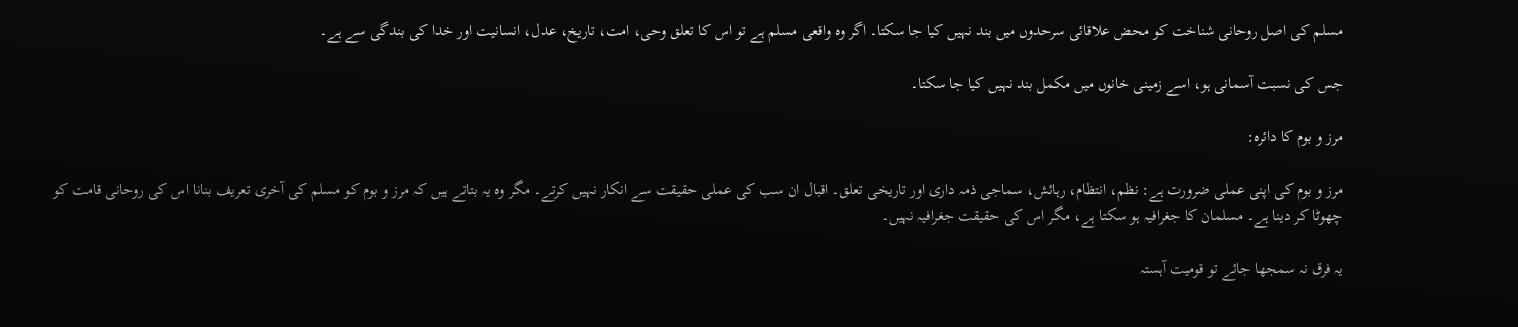مسلم کی اصل روحانی شناخت کو محض علاقائی سرحدوں میں بند نہیں کیا جا سکتا۔ اگر وہ واقعی مسلم ہے تو اس کا تعلق وحی، امت، تاریخ، عدل، انسانیت اور خدا کی بندگی سے ہے۔

جس کی نسبت آسمانی ہو، اسے زمینی خانوں میں مکمل بند نہیں کیا جا سکتا۔

مرز و بوم کا دائرہ:

مرز و بوم کی اپنی عملی ضرورت ہے: نظم، انتظام، رہائش، سماجی ذمہ داری اور تاریخی تعلق۔ اقبال ان سب کی عملی حقیقت سے انکار نہیں کرتے۔ مگر وہ یہ بتاتے ہیں کہ مرز و بوم کو مسلم کی آخری تعریف بنانا اس کی روحانی قامت کو چھوٹا کر دینا ہے۔ مسلمان کا جغرافیہ ہو سکتا ہے، مگر اس کی حقیقت جغرافیہ نہیں۔

یہ فرق نہ سمجھا جائے تو قومیت آہستہ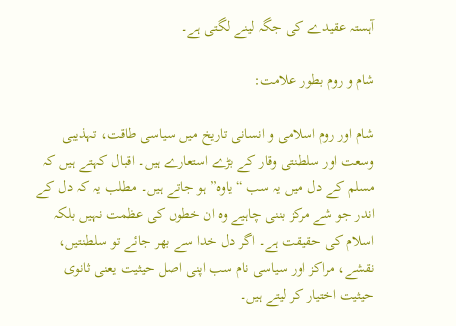آہستہ عقیدے کی جگہ لینے لگتی ہے۔

شام و روم بطور علامت:

شام اور روم اسلامی و انسانی تاریخ میں سیاسی طاقت، تہذیبی وسعت اور سلطنتی وقار کے بڑے استعارے ہیں۔ اقبال کہتے ہیں کہ مسلم کے دل میں یہ سب “یاوه” ہو جاتے ہیں۔ مطلب یہ کہ دل کے اندر جو شے مرکز بننی چاہیے وہ ان خطوں کی عظمت نہیں بلکہ اسلام کی حقیقت ہے۔ اگر دل خدا سے بھر جائے تو سلطنتیں، نقشے، مراکز اور سیاسی نام سب اپنی اصل حیثیت یعنی ثانوی حیثیت اختیار کر لیتے ہیں۔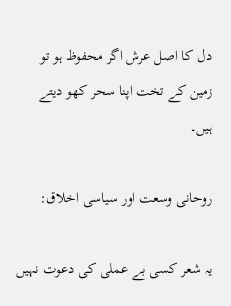دل کا اصل عرش اگر محفوظ ہو تو زمین کے تخت اپنا سحر کھو دیتے ہیں۔

روحانی وسعت اور سیاسی اخلاق:

یہ شعر کسی بے عملی کی دعوت نہیں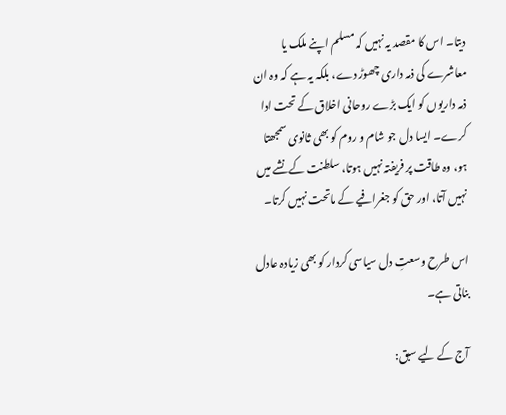دیتا۔ اس کا مقصد یہ نہیں کہ مسلم اپنے ملک یا معاشرے کی ذمہ داری چھوڑ دے، بلکہ یہ ہے کہ وہ ان ذمہ داریوں کو ایک بڑے روحانی اخلاق کے تحت ادا کرے۔ ایسا دل جو شام و روم کو بھی ثانوی سمجھتا ہو، وہ طاقت پر فریفتہ نہیں ہوتا، سلطنت کے نشے میں نہیں آتا، اور حق کو جغرافیے کے ماتحت نہیں کرتا۔

اس طرح وسعتِ دل سیاسی کردار کو بھی زیادہ عادل بناتی ہے۔

آج کے لیے سبق: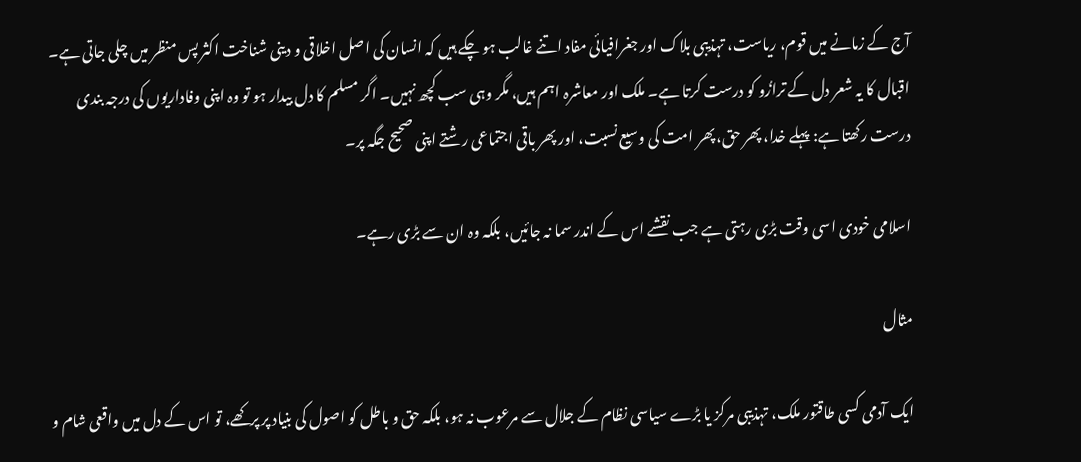آج کے زمانے میں قوم، ریاست، تہذیبی بلاک اور جغرافیائی مفاد اتنے غالب ہو چکے ہیں کہ انسان کی اصل اخلاقی و دینی شناخت اکثر پس منظر میں چلی جاتی ہے۔ اقبال کا یہ شعر دل کے ترازُو کو درست کرتا ہے۔ ملک اور معاشرہ اہم ہیں، مگر وہی سب کچھ نہیں۔ اگر مسلم کا دل بیدار ہو تو وہ اپنی وفاداریوں کی درجہ بندی درست رکھتا ہے: پہلے خدا، پھر حق، پھر امت کی وسیع نسبت، اور پھر باقی اجتماعی رشتے اپنی صحیح جگہ پر۔

اسلامی خودی اسی وقت بڑی رہتی ہے جب نقشے اس کے اندر سما نہ جائیں، بلکہ وہ ان سے بڑی رہے۔

مثال

ایک آدمی کسی طاقتور ملک، تہذیبی مرکز یا بڑے سیاسی نظام کے جلال سے مرعوب نہ ہو، بلکہ حق و باطل کو اصول کی بنیاد پر پرکھے، تو اس کے دل میں واقعی شام و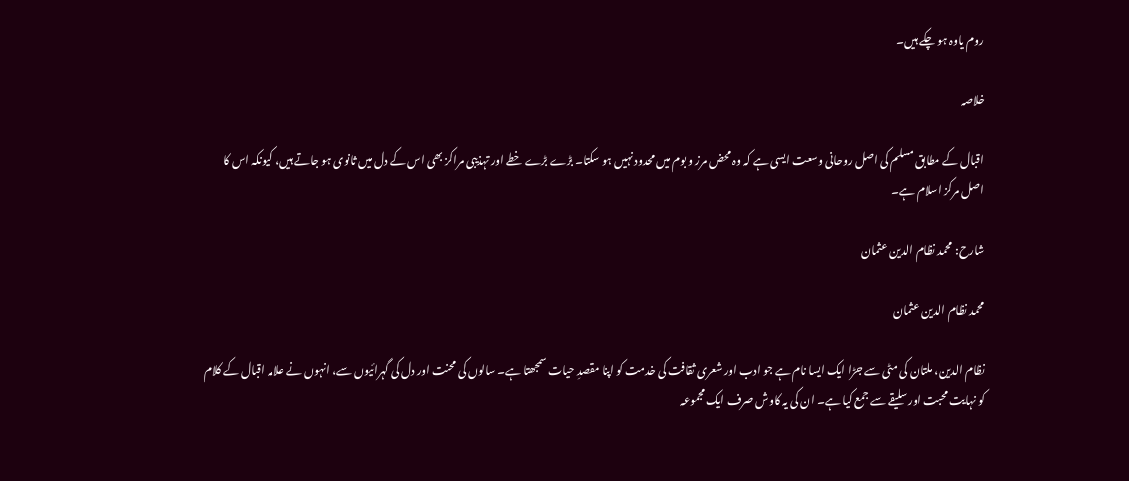روم یاوہ ہو چکے ہیں۔

خلاصہ

اقبال کے مطابق مسلم کی اصل روحانی وسعت ایسی ہے کہ وہ محض مرز و بوم میں محدود نہیں ہو سکتا۔ بڑے بڑے خطے اور تہذیبی مراکز بھی اس کے دل میں ثانوی ہو جاتے ہیں، کیونکہ اس کا اصل مرکز اسلام ہے۔

شارح: محمد نظام الدین عثمان

محمد نظام الدین عثمان

نظام الدین، ملتان کی مٹی سے جڑا ایک ایسا نام ہے جو ادب اور شعری ثقافت کی خدمت کو اپنا مقصدِ حیات سمجھتا ہے۔ سالوں کی محنت اور دل کی گہرائیوں سے، انہوں نے علامہ اقبال کے کلام کو نہایت محبت اور سلیقے سے جمع کیا ہے۔ ان کی یہ کاوش صرف ایک مجموعہ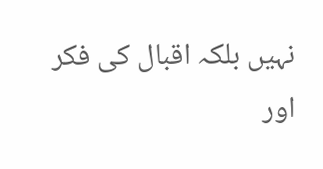نہیں بلکہ اقبال کی فکر اور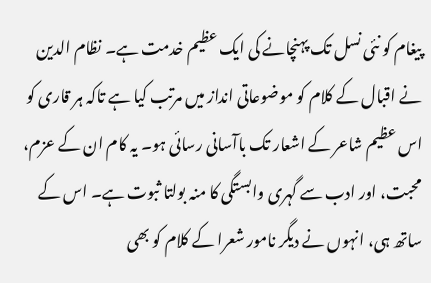پیغام کو نئی نسل تک پہنچانے کی ایک عظیم خدمت ہے۔ نظام الدین نے اقبال کے کلام کو موضوعاتی انداز میں مرتب کیا ہے تاکہ ہر قاری کو اس عظیم شاعر کے اشعار تک باآسانی رسائی ہو۔ یہ کام ان کے عزم، محبت، اور ادب سے گہری وابستگی کا منہ بولتا ثبوت ہے۔ اس کے ساتھ ہی، انہوں نے دیگر نامور شعرا کے کلام کو بھی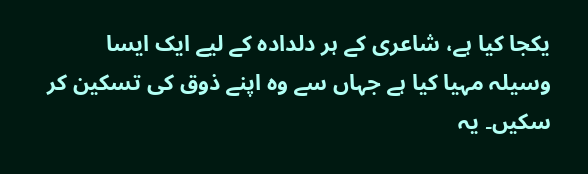یکجا کیا ہے، شاعری کے ہر دلدادہ کے لیے ایک ایسا وسیلہ مہیا کیا ہے جہاں سے وہ اپنے ذوق کی تسکین کر سکیں۔ یہ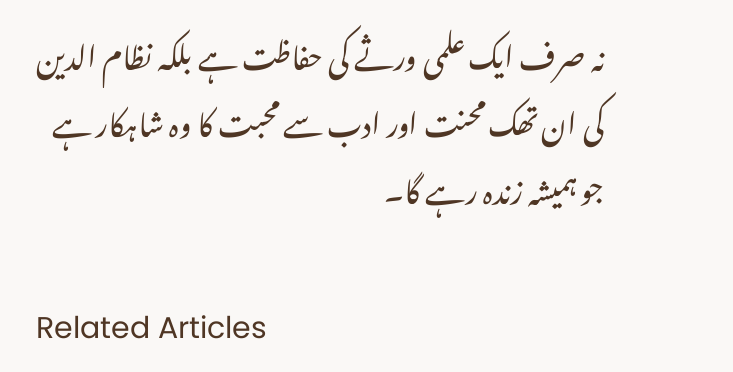نہ صرف ایک علمی ورثے کی حفاظت ہے بلکہ نظام الدین کی ان تھک محنت اور ادب سے محبت کا وہ شاہکار ہے جو ہمیشہ زندہ رہے گا۔

Related Articles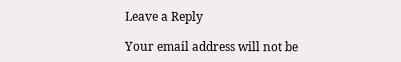Leave a Reply

Your email address will not be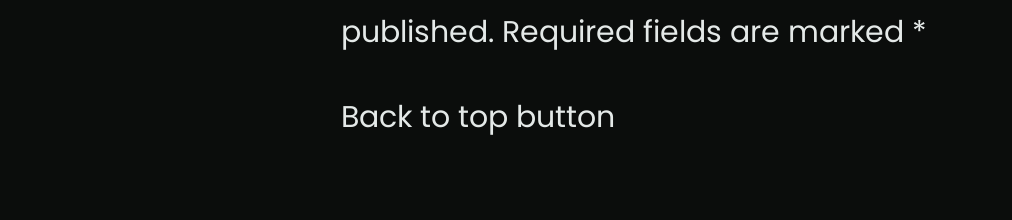published. Required fields are marked *

Back to top button